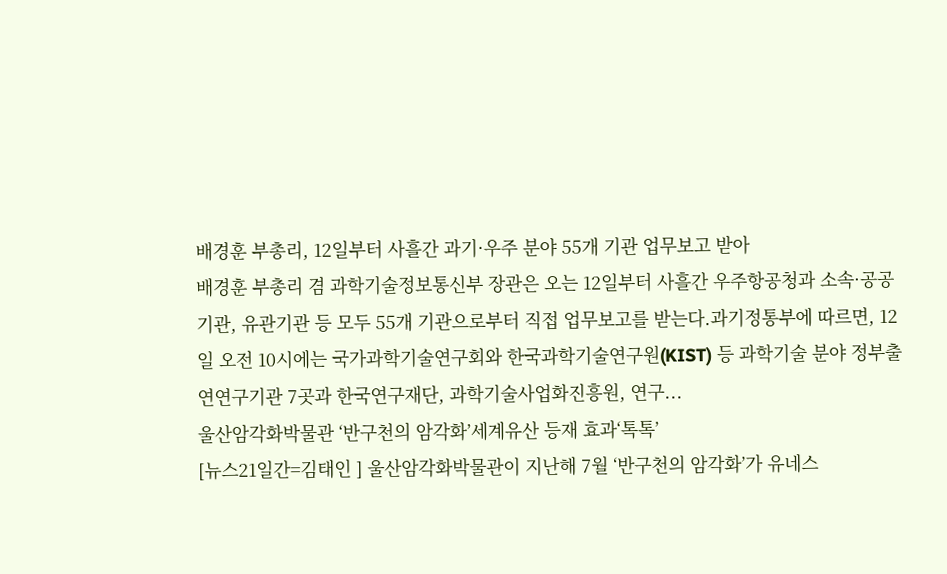배경훈 부총리, 12일부터 사흘간 과기·우주 분야 55개 기관 업무보고 받아
배경훈 부총리 겸 과학기술정보통신부 장관은 오는 12일부터 사흘간 우주항공청과 소속·공공기관, 유관기관 등 모두 55개 기관으로부터 직접 업무보고를 받는다.과기정통부에 따르면, 12일 오전 10시에는 국가과학기술연구회와 한국과학기술연구원(KIST) 등 과학기술 분야 정부출연연구기관 7곳과 한국연구재단, 과학기술사업화진흥원, 연구...
울산암각화박물관 ‘반구천의 암각화’세계유산 등재 효과‘톡톡’
[뉴스21일간=김태인 ] 울산암각화박물관이 지난해 7월 ‘반구천의 암각화’가 유네스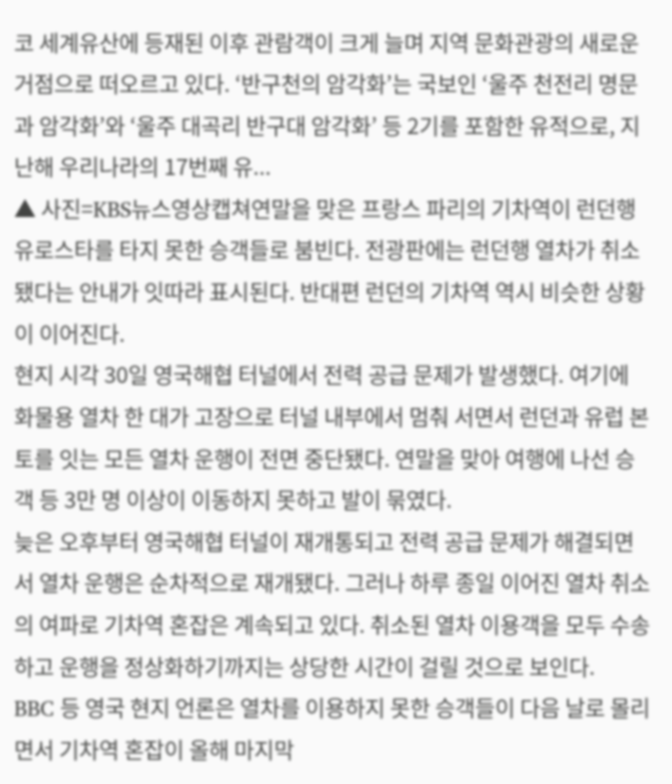코 세계유산에 등재된 이후 관람객이 크게 늘며 지역 문화관광의 새로운 거점으로 떠오르고 있다. ‘반구천의 암각화’는 국보인 ‘울주 천전리 명문과 암각화’와 ‘울주 대곡리 반구대 암각화’ 등 2기를 포함한 유적으로, 지난해 우리나라의 17번째 유...
▲ 사진=KBS뉴스영상캡쳐연말을 맞은 프랑스 파리의 기차역이 런던행 유로스타를 타지 못한 승객들로 붐빈다. 전광판에는 런던행 열차가 취소됐다는 안내가 잇따라 표시된다. 반대편 런던의 기차역 역시 비슷한 상황이 이어진다.
현지 시각 30일 영국해협 터널에서 전력 공급 문제가 발생했다. 여기에 화물용 열차 한 대가 고장으로 터널 내부에서 멈춰 서면서 런던과 유럽 본토를 잇는 모든 열차 운행이 전면 중단됐다. 연말을 맞아 여행에 나선 승객 등 3만 명 이상이 이동하지 못하고 발이 묶였다.
늦은 오후부터 영국해협 터널이 재개통되고 전력 공급 문제가 해결되면서 열차 운행은 순차적으로 재개됐다. 그러나 하루 종일 이어진 열차 취소의 여파로 기차역 혼잡은 계속되고 있다. 취소된 열차 이용객을 모두 수송하고 운행을 정상화하기까지는 상당한 시간이 걸릴 것으로 보인다.
BBC 등 영국 현지 언론은 열차를 이용하지 못한 승객들이 다음 날로 몰리면서 기차역 혼잡이 올해 마지막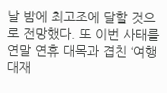날 밤에 최고조에 달할 것으로 전망했다. 또 이번 사태를 연말 연휴 대목과 겹친 ‘여행 대재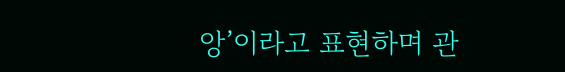앙’이라고 표현하며 관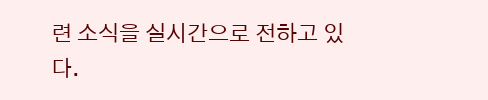련 소식을 실시간으로 전하고 있다.